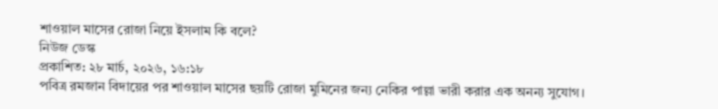শাওয়াল মাসের রোজা নিয়ে ইসলাম কি বলে?
নিউজ ডেস্ক
প্রকাশিত: ২৮ মার্চ, ২০২৬, ১৬:১৮
পবিত্র রমজান বিদায়ের পর শাওয়াল মাসের ছয়টি রোজা মুমিনের জন্য নেকির পাল্লা ভারী করার এক অনন্য সুযোগ।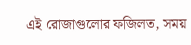এই রোজাগুলোর ফজিলত, সময়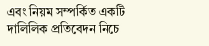এবং নিয়ম সম্পর্কিত একটি দালিলিক প্রতিবেদন নিচে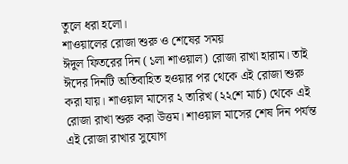তুলে ধরা হলো।
শাওয়ালের রোজা শুরু ও শেষের সময়
ঈদুল ফিতরের দিন (১লা শাওয়াল) রোজা রাখা হারাম। তাই ঈদের দিনটি অতিবাহিত হওয়ার পর থেকে এই রোজা শুরু করা যায়। শাওয়াল মাসের ২ তারিখ (২২শে মার্চ) থেকে এই রোজা রাখা শুরু করা উত্তম। শাওয়াল মাসের শেষ দিন পর্যন্ত এই রোজা রাখার সুযোগ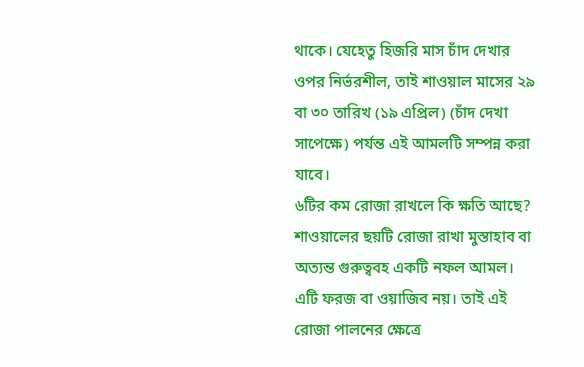থাকে। যেহেতু হিজরি মাস চাঁদ দেখার ওপর নির্ভরশীল, তাই শাওয়াল মাসের ২৯ বা ৩০ তারিখ (১৯ এপ্রিল) (চাঁদ দেখা সাপেক্ষে) পর্যন্ত এই আমলটি সম্পন্ন করা যাবে।
৬টির কম রোজা রাখলে কি ক্ষতি আছে?
শাওয়ালের ছয়টি রোজা রাখা মুস্তাহাব বা অত্যন্ত গুরুত্ববহ একটি নফল আমল। এটি ফরজ বা ওয়াজিব নয়। তাই এই রোজা পালনের ক্ষেত্রে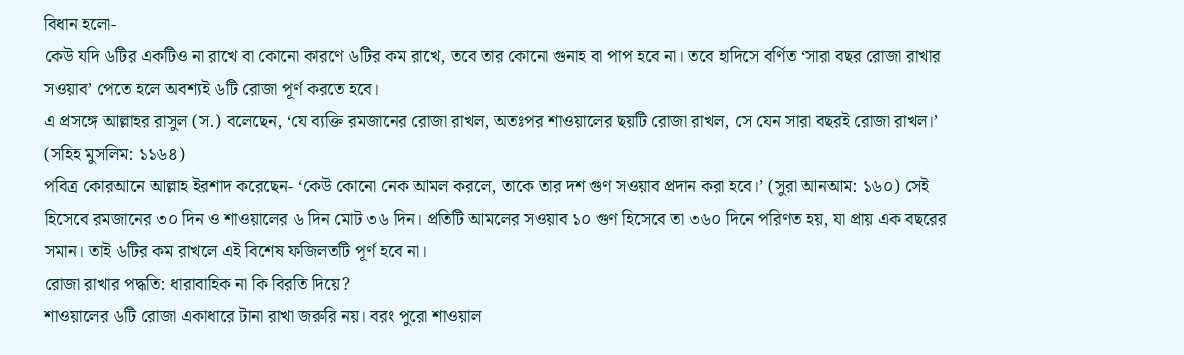বিধান হলো-
কেউ যদি ৬টির একটিও না রাখে বা কোনো কারণে ৬টির কম রাখে, তবে তার কোনো গুনাহ বা পাপ হবে না। তবে হাদিসে বর্ণিত ‘সারা বছর রোজা রাখার সওয়াব’ পেতে হলে অবশ্যই ৬টি রোজা পূর্ণ করতে হবে।
এ প্রসঙ্গে আল্লাহর রাসুল (স.) বলেছেন, ‘যে ব্যক্তি রমজানের রোজা রাখল, অতঃপর শাওয়ালের ছয়টি রোজা রাখল, সে যেন সারা বছরই রোজা রাখল।’ (সহিহ মুসলিম: ১১৬৪)
পবিত্র কোরআনে আল্লাহ ইরশাদ করেছেন- ‘কেউ কোনো নেক আমল করলে, তাকে তার দশ গুণ সওয়াব প্রদান করা হবে।’ (সুরা আনআম: ১৬০) সেই হিসেবে রমজানের ৩০ দিন ও শাওয়ালের ৬ দিন মোট ৩৬ দিন। প্রতিটি আমলের সওয়াব ১০ গুণ হিসেবে তা ৩৬০ দিনে পরিণত হয়, যা প্রায় এক বছরের সমান। তাই ৬টির কম রাখলে এই বিশেষ ফজিলতটি পূর্ণ হবে না।
রোজা রাখার পদ্ধতি: ধারাবাহিক না কি বিরতি দিয়ে?
শাওয়ালের ৬টি রোজা একাধারে টানা রাখা জরুরি নয়। বরং পুরো শাওয়াল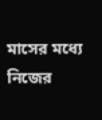মাসের মধ্যে নিজের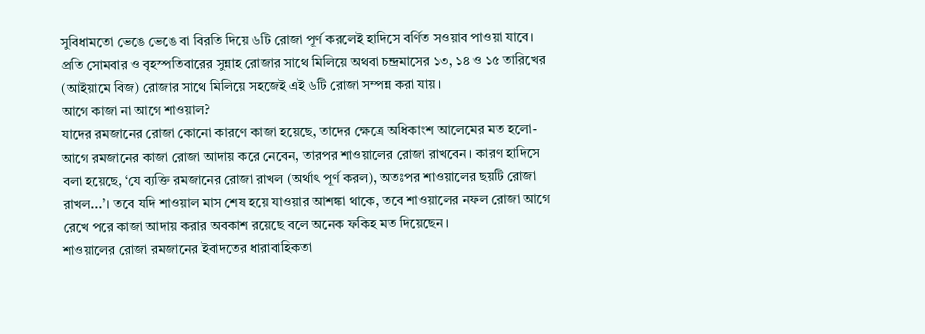সুবিধামতো ভেঙে ভেঙে বা বিরতি দিয়ে ৬টি রোজা পূর্ণ করলেই হাদিসে বর্ণিত সওয়াব পাওয়া যাবে।
প্রতি সোমবার ও বৃহস্পতিবারের সুন্নাহ রোজার সাথে মিলিয়ে অথবা চন্দ্রমাসের ১৩, ১৪ ও ১৫ তারিখের (আইয়ামে বিজ) রোজার সাথে মিলিয়ে সহজেই এই ৬টি রোজা সম্পন্ন করা যায়।
আগে কাজা না আগে শাওয়াল?
যাদের রমজানের রোজা কোনো কারণে কাজা হয়েছে, তাদের ক্ষেত্রে অধিকাংশ আলেমের মত হলো- আগে রমজানের কাজা রোজা আদায় করে নেবেন, তারপর শাওয়ালের রোজা রাখবেন। কারণ হাদিসে বলা হয়েছে, ‘যে ব্যক্তি রমজানের রোজা রাখল (অর্থাৎ পূর্ণ করল), অতঃপর শাওয়ালের ছয়টি রোজা রাখল...’। তবে যদি শাওয়াল মাস শেষ হয়ে যাওয়ার আশঙ্কা থাকে, তবে শাওয়ালের নফল রোজা আগে রেখে পরে কাজা আদায় করার অবকাশ রয়েছে বলে অনেক ফকিহ মত দিয়েছেন।
শাওয়ালের রোজা রমজানের ইবাদতের ধারাবাহিকতা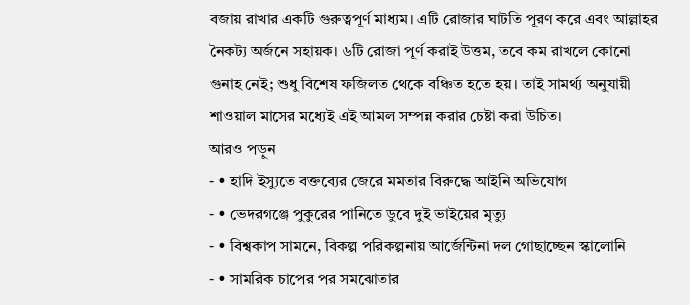বজায় রাখার একটি গুরুত্বপূর্ণ মাধ্যম। এটি রোজার ঘাটতি পূরণ করে এবং আল্লাহর নৈকট্য অর্জনে সহায়ক। ৬টি রোজা পূর্ণ করাই উত্তম, তবে কম রাখলে কোনো গুনাহ নেই; শুধু বিশেষ ফজিলত থেকে বঞ্চিত হতে হয়। তাই সামর্থ্য অনুযায়ী শাওয়াল মাসের মধ্যেই এই আমল সম্পন্ন করার চেষ্টা করা উচিত।
আরও পড়ুন
- • হাদি ইস্যুতে বক্তব্যের জেরে মমতার বিরুদ্ধে আইনি অভিযোগ
- • ভেদরগঞ্জে পুকুরের পানিতে ডুবে দুই ভাইয়ের মৃত্যু
- • বিশ্বকাপ সামনে, বিকল্প পরিকল্পনায় আর্জেন্টিনা দল গোছাচ্ছেন স্কালোনি
- • সামরিক চাপের পর সমঝোতার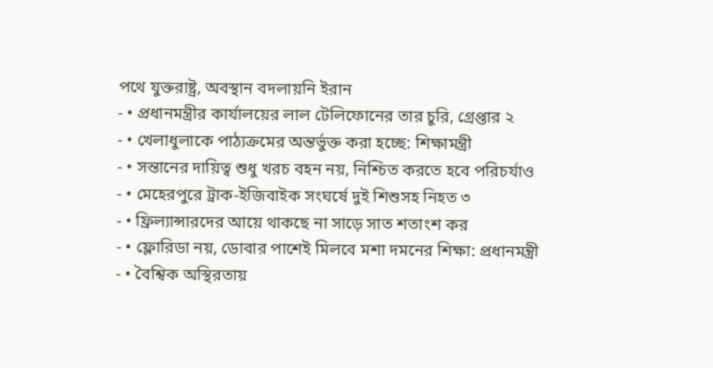পথে যুক্তরাষ্ট্র, অবস্থান বদলায়নি ইরান
- • প্রধানমন্ত্রীর কার্যালয়ের লাল টেলিফোনের তার চুরি, গ্রেপ্তার ২
- • খেলাধুলাকে পাঠ্যক্রমের অন্তর্ভুক্ত করা হচ্ছে: শিক্ষামন্ত্রী
- • সন্তানের দায়িত্ব শুধু খরচ বহন নয়, নিশ্চিত করতে হবে পরিচর্যাও
- • মেহেরপুরে ট্রাক-ইজিবাইক সংঘর্ষে দুই শিশুসহ নিহত ৩
- • ফ্রিল্যান্সারদের আয়ে থাকছে না সাড়ে সাত শতাংশ কর
- • ফ্লোরিডা নয়, ডোবার পাশেই মিলবে মশা দমনের শিক্ষা: প্রধানমন্ত্রী
- • বৈশ্বিক অস্থিরতায়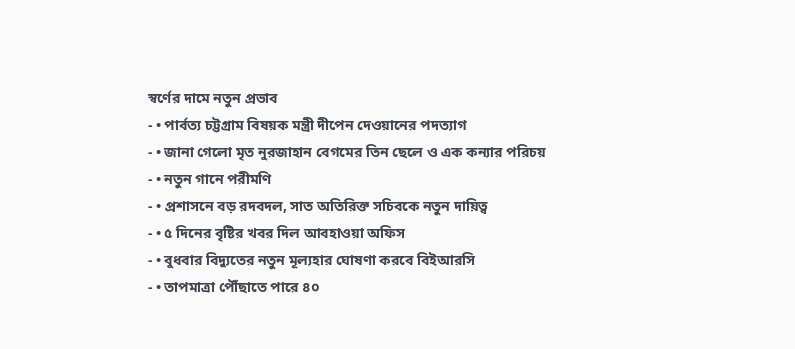স্বর্ণের দামে নতুন প্রভাব
- • পার্বত্য চট্টগ্রাম বিষয়ক মন্ত্রী দীপেন দেওয়ানের পদত্যাগ
- • জানা গেলো মৃত নুরজাহান বেগমের তিন ছেলে ও এক কন্যার পরিচয়
- • নতুন গানে পরীমণি
- • প্রশাসনে বড় রদবদল, সাত অতিরিক্ত সচিবকে নতুন দায়িত্ব
- • ৫ দিনের বৃষ্টির খবর দিল আবহাওয়া অফিস
- • বুধবার বিদ্যুতের নতুন মূল্যহার ঘোষণা করবে বিইআরসি
- • তাপমাত্রা পৌঁছাতে পারে ৪০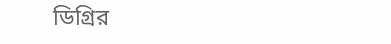ডিগ্রির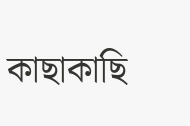কাছাকাছি